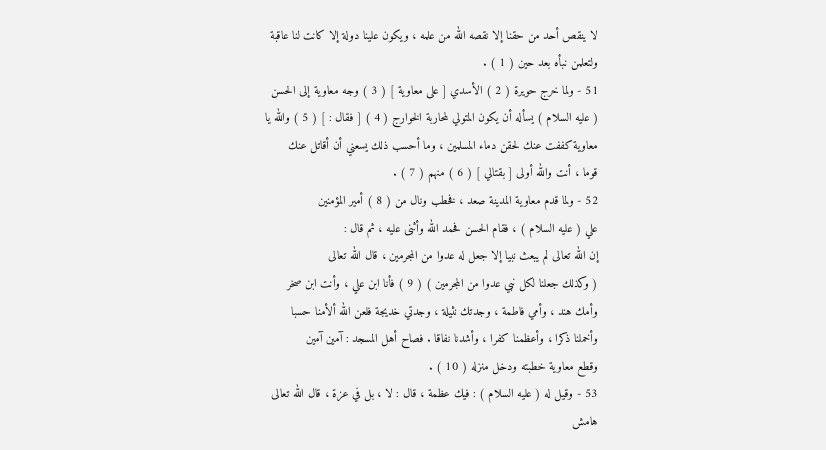لا ينقص أحد من حقنا إلا نقصه الله من علمه ، ويكون علينا دولة إلا كانت لنا عاقبة
ولتعلمن نبأه بعد حين ( 1 ) .
51 - ولما خرج حويرة ( 2 ) الأسدي [ على معاوية ] ( 3 ) وجه معاوية إلى الحسن
( عليه السلام ) يسأله أن يكون المتولي لمحاربة الخوارج ( 4 ) [ فقال : ] ( 5 ) والله يا
معاوية كففت عنك لحقن دماء المسلمين ، وما أحسب ذلك يسعني أن أقاتل عنك
قوما ، أنت والله أولى [ بقتالي ] ( 6 ) منهم ( 7 ) .
52 - ولما قدم معاوية المدينة صعد ، فخطب ونال من ( 8 ) أمير المؤمنين
علي ( عليه السلام ) ، فقام الحسن فحمد الله وأثنى عليه ، ثم قال :
إن الله تعالى لم يبعث نبيا إلا جعل له عدوا من المجرمين ، قال الله تعالى
( وكذلك جعلنا لكل نبي عدوا من المجرمين ) ( 9 ) فأنا ابن علي ، وأنت ابن صخر
وأمك هند ، وأمي فاطمة ، وجدتك نثيلة ، وجدتي خديجة فلعن الله ألأمنا حسبا
وأخملنا ذكرا ، وأعظمنا كفرا ، وأشدنا نفاقا . فصاح أهل المسجد : آمين آمين
وقطع معاوية خطبته ودخل منزله ( 10 ) .
53 - وقيل له ( عليه السلام ) : فيك عظمة ، قال : لا ، بل في عزة ، قال الله تعالى
هامش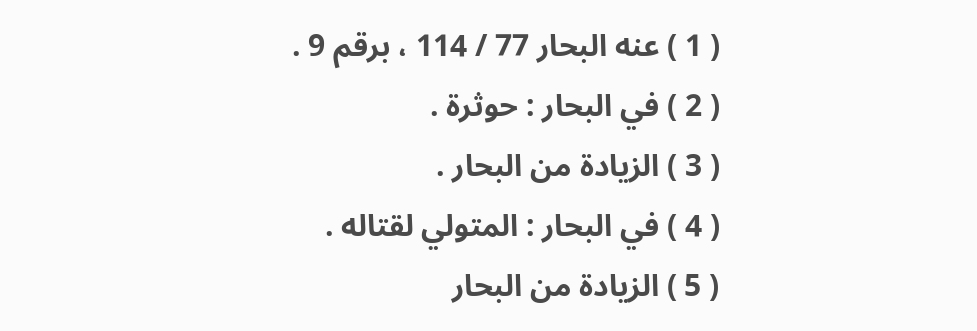( 1 ) عنه البحار 77 / 114 ، برقم 9 .
( 2 ) في البحار : حوثرة .
( 3 ) الزيادة من البحار .
( 4 ) في البحار : المتولي لقتاله .
( 5 ) الزيادة من البحار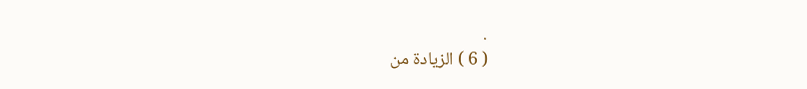.
( 6 ) الزيادة من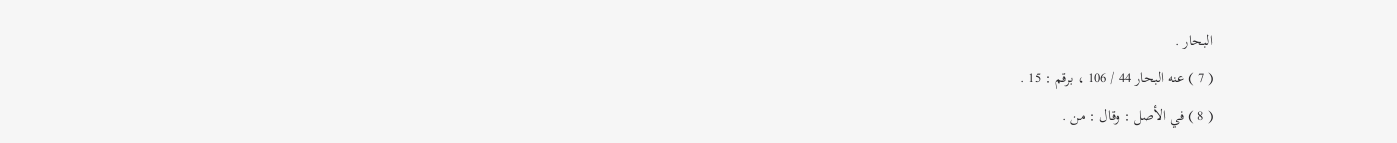البحار .
( 7 ) عنه البحار 44 / 106 ، برقم : 15 .
( 8 ) في الأصل : وقال : من .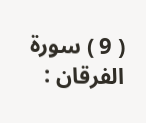( 9 ) سورة الفرقان :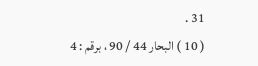31 .
( 10 ) البحار 44 / 90 ، برقم : 4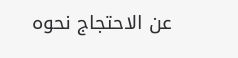عن الاحتجاج نحوه